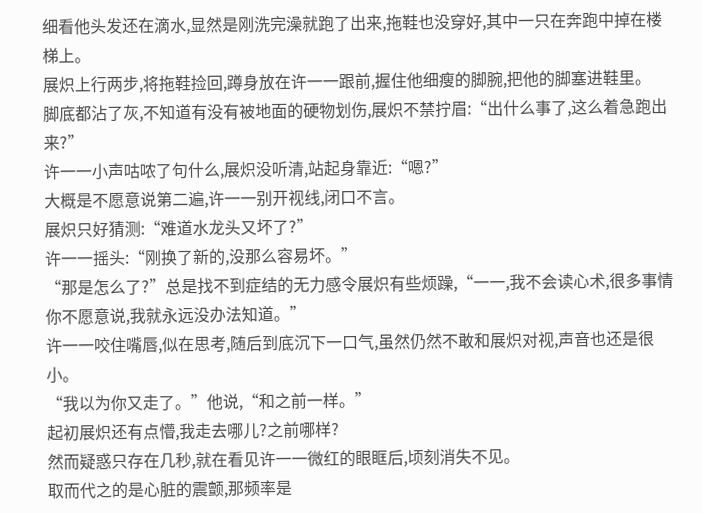细看他头发还在滴水,显然是刚洗完澡就跑了出来,拖鞋也没穿好,其中一只在奔跑中掉在楼梯上。
展炽上行两步,将拖鞋捡回,蹲身放在许一一跟前,握住他细瘦的脚腕,把他的脚塞进鞋里。
脚底都沾了灰,不知道有没有被地面的硬物划伤,展炽不禁拧眉:“出什么事了,这么着急跑出来?”
许一一小声咕哝了句什么,展炽没听清,站起身靠近:“嗯?”
大概是不愿意说第二遍,许一一别开视线,闭口不言。
展炽只好猜测:“难道水龙头又坏了?”
许一一摇头:“刚换了新的,没那么容易坏。”
“那是怎么了?”总是找不到症结的无力感令展炽有些烦躁,“一一,我不会读心术,很多事情你不愿意说,我就永远没办法知道。”
许一一咬住嘴唇,似在思考,随后到底沉下一口气,虽然仍然不敢和展炽对视,声音也还是很小。
“我以为你又走了。”他说,“和之前一样。”
起初展炽还有点懵,我走去哪儿?之前哪样?
然而疑惑只存在几秒,就在看见许一一微红的眼眶后,顷刻消失不见。
取而代之的是心脏的震颤,那频率是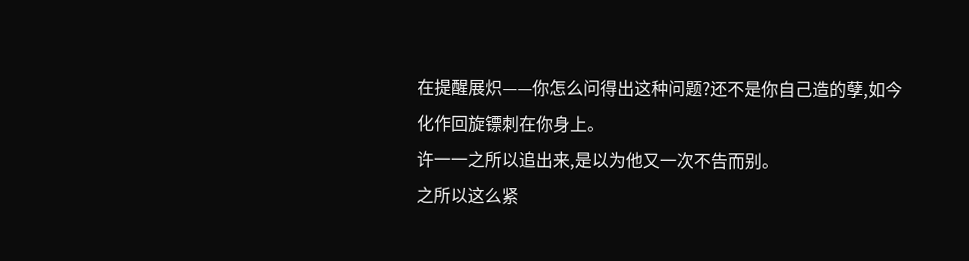在提醒展炽——你怎么问得出这种问题?还不是你自己造的孽,如今化作回旋镖刺在你身上。
许一一之所以追出来,是以为他又一次不告而别。
之所以这么紧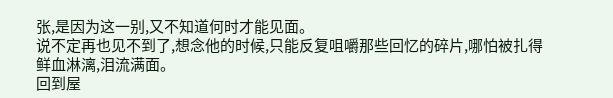张,是因为这一别,又不知道何时才能见面。
说不定再也见不到了,想念他的时候,只能反复咀嚼那些回忆的碎片,哪怕被扎得鲜血淋漓,泪流满面。
回到屋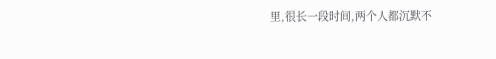里,很长一段时间,两个人都沉默不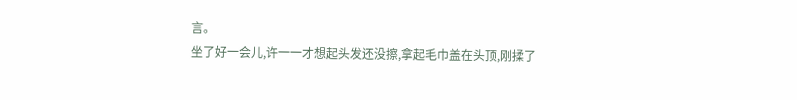言。
坐了好一会儿,许一一才想起头发还没擦,拿起毛巾盖在头顶,刚揉了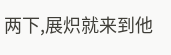两下,展炽就来到他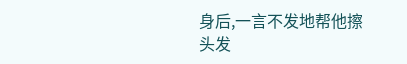身后,一言不发地帮他擦头发